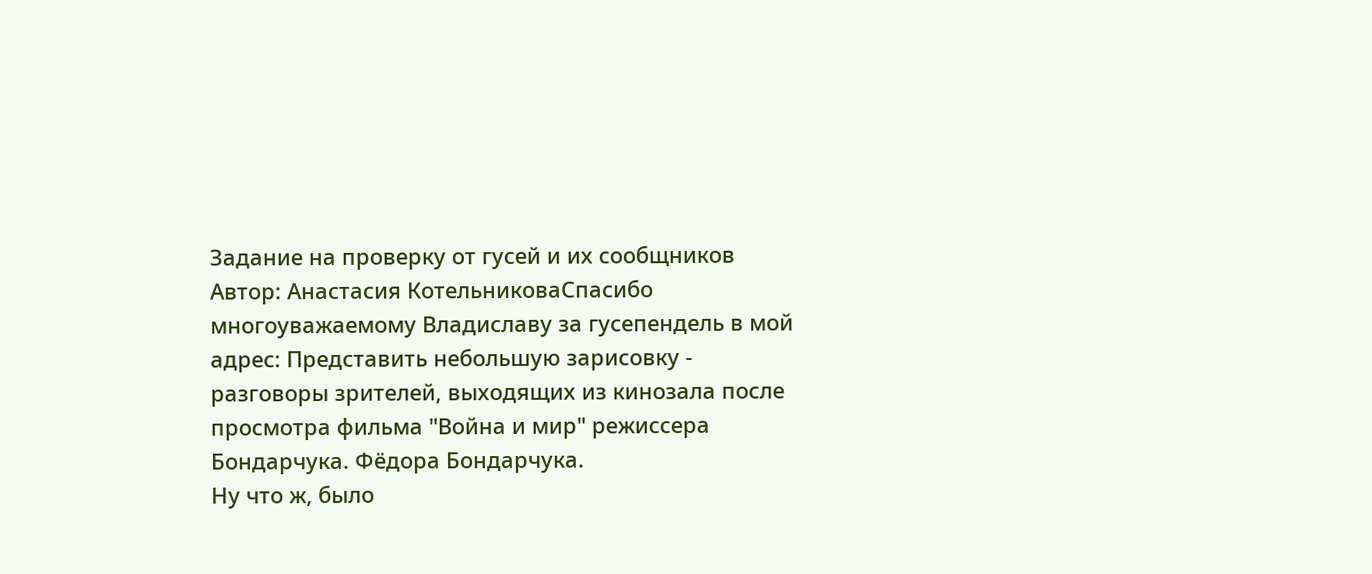Задание на проверку от гусей и их сообщников
Автор: Анастасия КотельниковаСпасибо многоуважаемому Владиславу за гусепендель в мой адрес: Представить небольшую зарисовку - разговоры зрителей, выходящих из кинозала после просмотра фильма "Война и мир" режиссера Бондарчука. Фёдора Бондарчука.
Ну что ж, было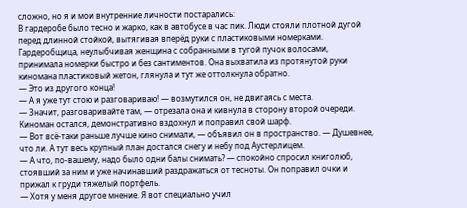сложно, но я и мои внутренние личности постарались:
В гардеробе было тесно и жарко, как в автобусе в час пик. Люди стояли плотной дугой перед длинной стойкой, вытягивая вперёд руки с пластиковыми номерками.
Гардеробщица, неулыбчивая женщина с собранными в тугой пучок волосами, принимала номерки быстро и без сантиментов. Она выхватила из протянутой руки киномана пластиковый жетон, глянула и тут же оттолкнула обратно.
— Это из другого конца!
— А я уже тут стою и разговариваю! — возмутился он, не двигаясь с места.
— Значит, разговаривайте там, — отрезала она и кивнула в сторону второй очереди.
Киноман остался, демонстративно вздохнул и поправил свой шарф.
— Вот всё-таки раньше лучше кино снимали, — объявил он в пространство. — Душевнее, что ли. А тут весь крупный план достался снегу и небу под Аустерлицем.
— А что, по-вашему, надо было одни балы снимать? — спокойно спросил книголюб, стоявший за ним и уже начинавший раздражаться от тесноты. Он поправил очки и прижал к груди тяжелый портфель.
— Хотя у меня другое мнение. Я вот специально учил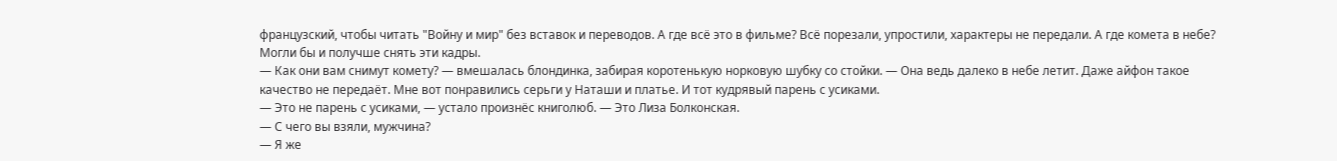французский, чтобы читать "Войну и мир" без вставок и переводов. А где всё это в фильме? Всё порезали, упростили, характеры не передали. А где комета в небе? Могли бы и получше снять эти кадры.
— Как они вам снимут комету? — вмешалась блондинка, забирая коротенькую норковую шубку со стойки. — Она ведь далеко в небе летит. Даже айфон такое качество не передаёт. Мне вот понравились серьги у Наташи и платье. И тот кудрявый парень с усиками.
— Это не парень с усиками, — устало произнёс книголюб. — Это Лиза Болконская.
— С чего вы взяли, мужчина?
— Я же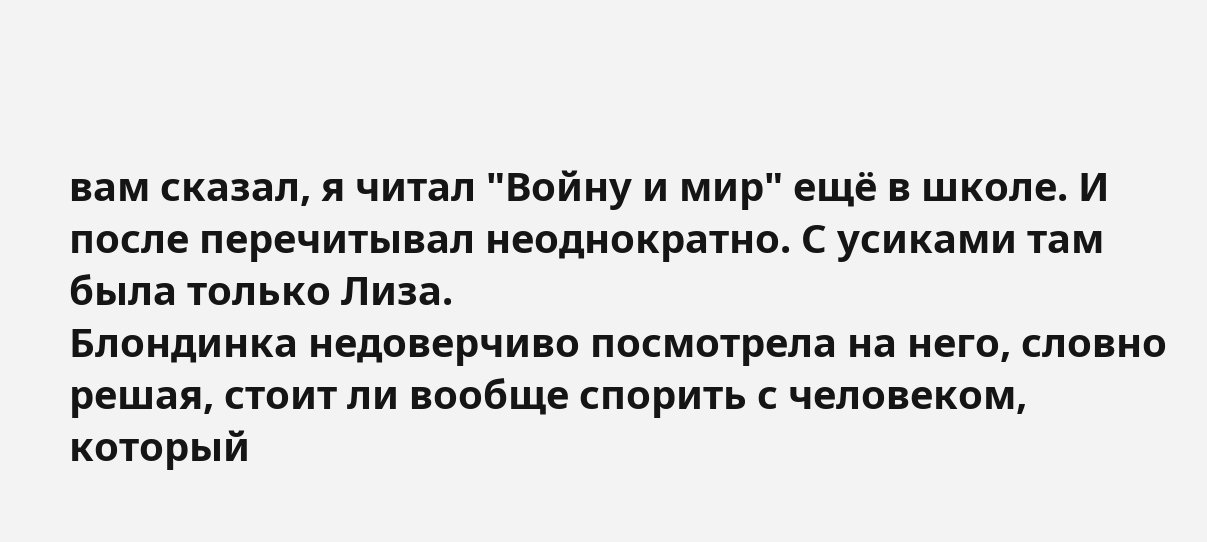вам сказал, я читал "Войну и мир" ещё в школе. И после перечитывал неоднократно. С усиками там была только Лиза.
Блондинка недоверчиво посмотрела на него, словно решая, стоит ли вообще спорить с человеком, который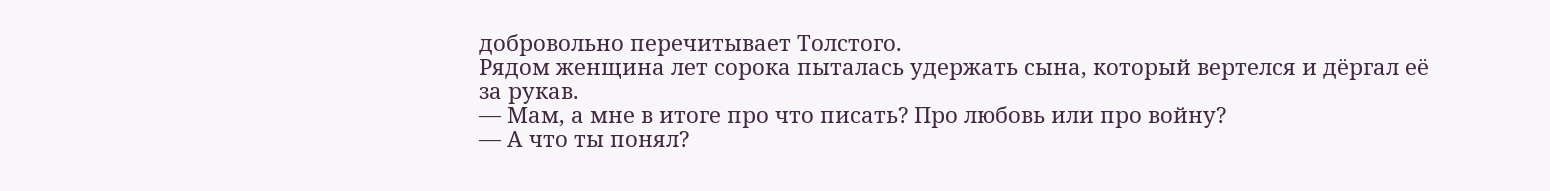добровольно перечитывает Толстого.
Рядом женщина лет сорока пыталась удержать сына, который вертелся и дёргал её за рукав.
— Мам, а мне в итоге про что писать? Про любовь или про войну?
— А что ты понял?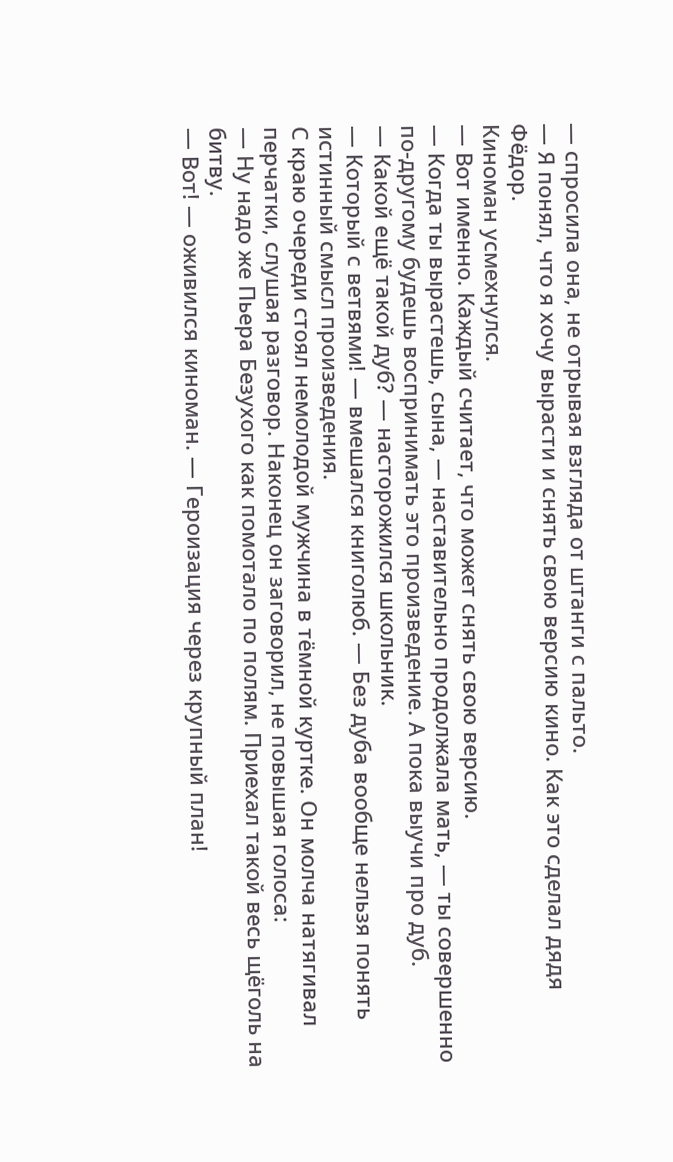— спросила она, не отрывая взгляда от штанги с пальто.
— Я понял, что я хочу вырасти и снять свою версию кино. Как это сделал дядя Фёдор.
Киноман усмехнулся.
— Вот именно. Каждый считает, что может снять свою версию.
— Когда ты вырастешь, сына, — наставительно продолжала мать, — ты совершенно по-другому будешь воспринимать это произведение. А пока выучи про дуб.
— Какой ещё такой дуб? — насторожился школьник.
— Который с ветвями! — вмешался книголюб. — Без дуба вообще нельзя понять истинный смысл произведения.
С краю очереди стоял немолодой мужчина в тёмной куртке. Он молча натягивал перчатки, слушая разговор. Наконец он заговорил, не повышая голоса:
— Ну надо же Пьера Безухого как помотало по полям. Приехал такой весь щёголь на битву.
— Вот! — оживился киноман. — Героизация через крупный план!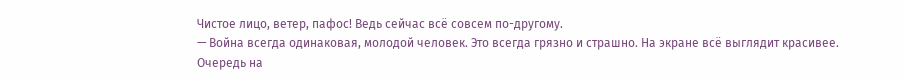Чистое лицо, ветер, пафос! Ведь сейчас всё совсем по-другому.
— Война всегда одинаковая, молодой человек. Это всегда грязно и страшно. На экране всё выглядит красивее.
Очередь на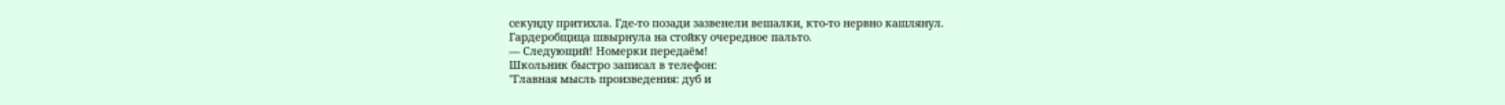секунду притихла. Где-то позади зазвенели вешалки, кто-то нервно кашлянул.
Гардеробщица швырнула на стойку очередное пальто.
— Следующий! Номерки передаём!
Школьник быстро записал в телефон:
"Главная мысль произведения: дуб и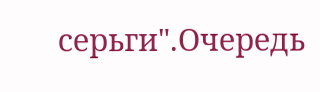серьги".Очередь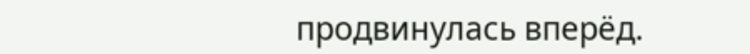продвинулась вперёд.